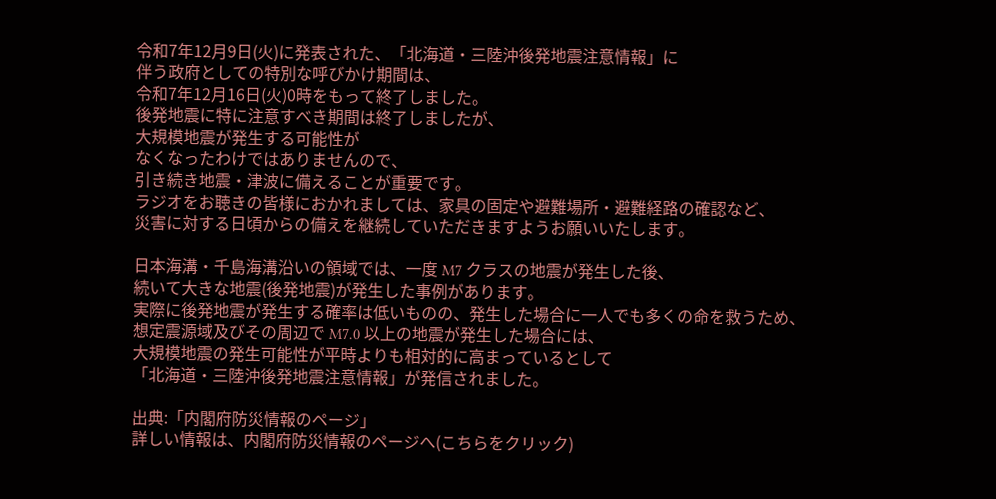令和7年12月9日(火)に発表された、「北海道・三陸沖後発地震注意情報」に
伴う政府としての特別な呼びかけ期間は、
令和7年12月16日(火)0時をもって終了しました。
後発地震に特に注意すべき期間は終了しましたが、
大規模地震が発生する可能性が
なくなったわけではありませんので、
引き続き地震・津波に備えることが重要です。
ラジオをお聴きの皆様におかれましては、家具の固定や避難場所・避難経路の確認など、
災害に対する日頃からの備えを継続していただきますようお願いいたします。

日本海溝・千島海溝沿いの領域では、一度 M7 クラスの地震が発生した後、
続いて大きな地震(後発地震)が発生した事例があります。
実際に後発地震が発生する確率は低いものの、発生した場合に一人でも多くの命を救うため、
想定震源域及びその周辺で M7.0 以上の地震が発生した場合には、
大規模地震の発生可能性が平時よりも相対的に高まっているとして
「北海道・三陸沖後発地震注意情報」が発信されました。

出典:「内閣府防災情報のページ」
詳しい情報は、内閣府防災情報のページへ(こちらをクリック)